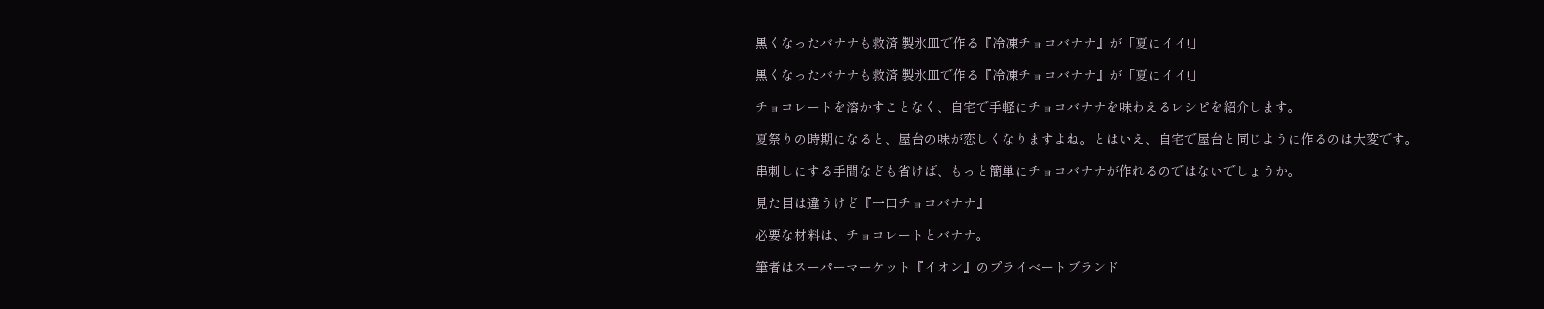黒くなったバナナも救済 製氷皿で作る『冷凍チョコバナナ』が「夏にイイ!」

黒くなったバナナも救済 製氷皿で作る『冷凍チョコバナナ』が「夏にイイ!」

チョコレートを溶かすことなく、自宅で手軽にチョコバナナを味わえるレシピを紹介します。

夏祭りの時期になると、屋台の味が恋しくなりますよね。とはいえ、自宅で屋台と同じように作るのは大変です。

串刺しにする手間なども省けば、もっと簡単にチョコバナナが作れるのではないでしょうか。

見た目は違うけど『一口チョコバナナ』

必要な材料は、チョコレートとバナナ。

筆者はスーパーマーケット『イオン』のプライベートブランド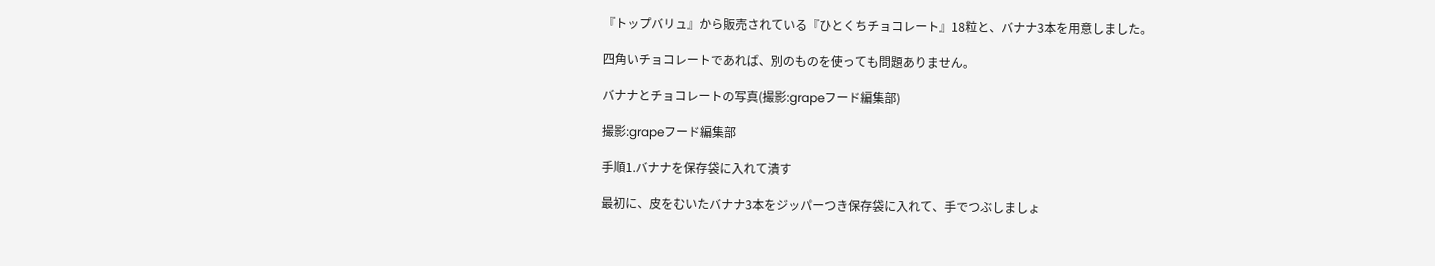『トップバリュ』から販売されている『ひとくちチョコレート』18粒と、バナナ3本を用意しました。

四角いチョコレートであれば、別のものを使っても問題ありません。

バナナとチョコレートの写真(撮影:grapeフード編集部)

撮影:grapeフード編集部

手順1.バナナを保存袋に入れて潰す

最初に、皮をむいたバナナ3本をジッパーつき保存袋に入れて、手でつぶしましょ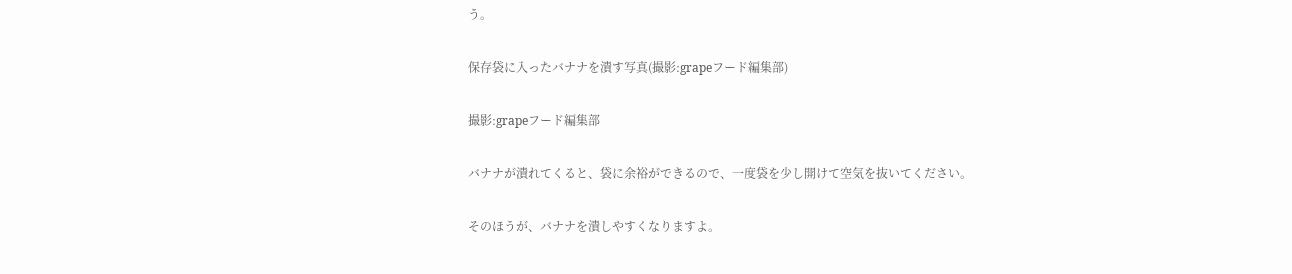う。

保存袋に入ったバナナを潰す写真(撮影:grapeフード編集部)

撮影:grapeフード編集部

バナナが潰れてくると、袋に余裕ができるので、一度袋を少し開けて空気を抜いてください。

そのほうが、バナナを潰しやすくなりますよ。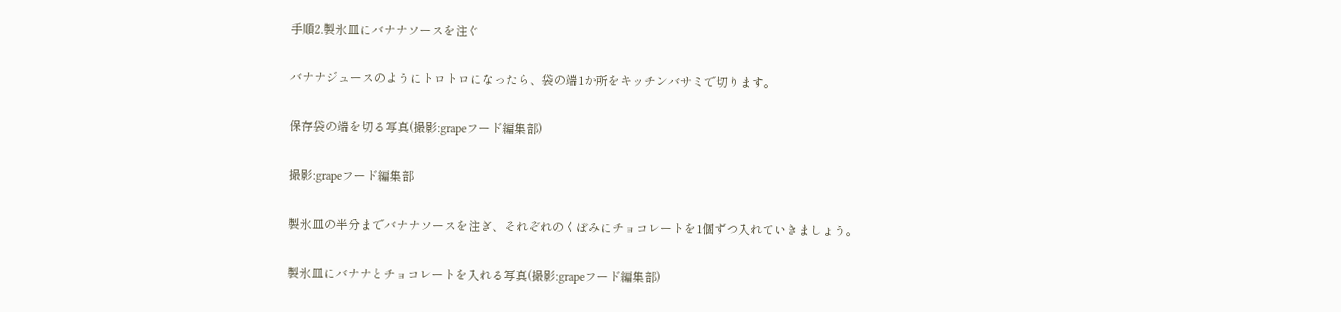手順2.製氷皿にバナナソースを注ぐ

バナナジュースのようにトロトロになったら、袋の端1か所をキッチンバサミで切ります。

保存袋の端を切る写真(撮影:grapeフード編集部)

撮影:grapeフード編集部

製氷皿の半分までバナナソースを注ぎ、それぞれのくぼみにチョコレートを1個ずつ入れていきましょう。

製氷皿にバナナとチョコレートを入れる写真(撮影:grapeフード編集部)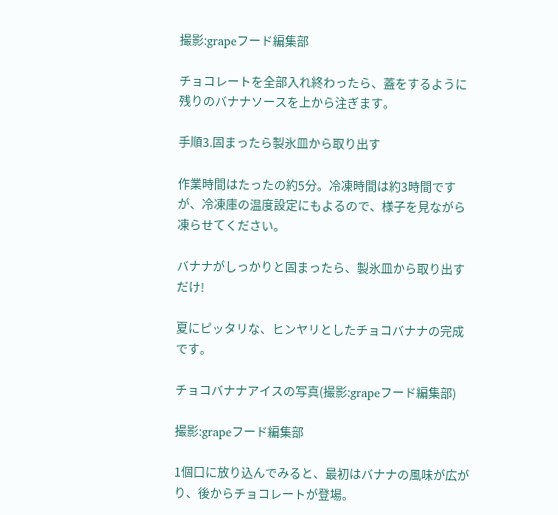撮影:grapeフード編集部

チョコレートを全部入れ終わったら、蓋をするように残りのバナナソースを上から注ぎます。

手順3.固まったら製氷皿から取り出す

作業時間はたったの約5分。冷凍時間は約3時間ですが、冷凍庫の温度設定にもよるので、様子を見ながら凍らせてください。

バナナがしっかりと固まったら、製氷皿から取り出すだけ!

夏にピッタリな、ヒンヤリとしたチョコバナナの完成です。

チョコバナナアイスの写真(撮影:grapeフード編集部)

撮影:grapeフード編集部

1個口に放り込んでみると、最初はバナナの風味が広がり、後からチョコレートが登場。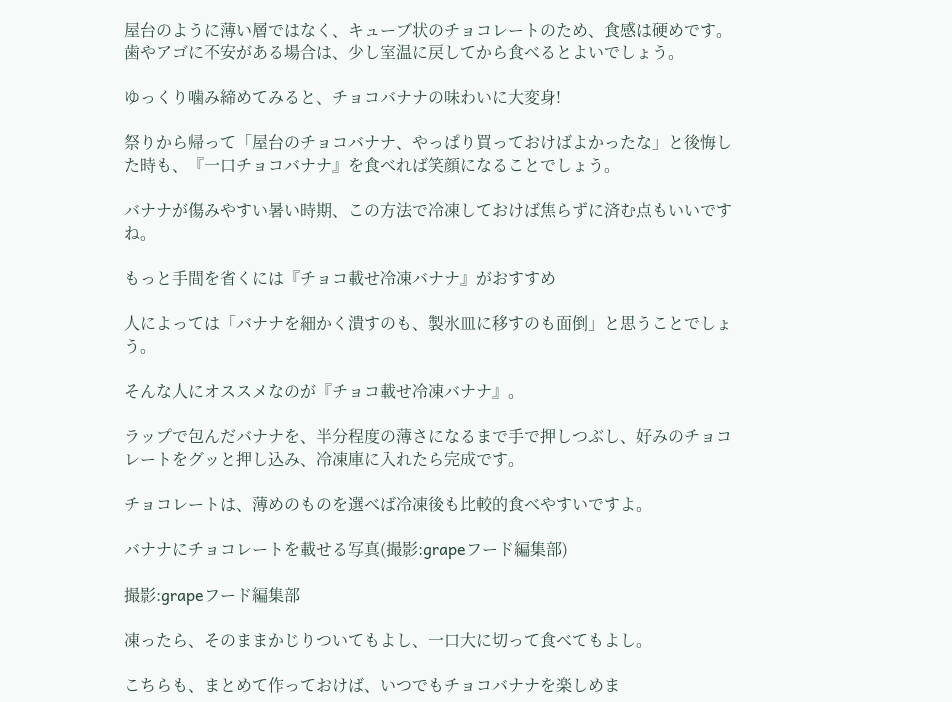屋台のように薄い層ではなく、キューブ状のチョコレートのため、食感は硬めです。歯やアゴに不安がある場合は、少し室温に戻してから食べるとよいでしょう。

ゆっくり噛み締めてみると、チョコバナナの味わいに大変身!

祭りから帰って「屋台のチョコバナナ、やっぱり買っておけばよかったな」と後悔した時も、『一口チョコバナナ』を食べれば笑顔になることでしょう。

バナナが傷みやすい暑い時期、この方法で冷凍しておけば焦らずに済む点もいいですね。

もっと手間を省くには『チョコ載せ冷凍バナナ』がおすすめ

人によっては「バナナを細かく潰すのも、製氷皿に移すのも面倒」と思うことでしょう。

そんな人にオススメなのが『チョコ載せ冷凍バナナ』。

ラップで包んだバナナを、半分程度の薄さになるまで手で押しつぶし、好みのチョコレートをグッと押し込み、冷凍庫に入れたら完成です。

チョコレートは、薄めのものを選べば冷凍後も比較的食べやすいですよ。

バナナにチョコレートを載せる写真(撮影:grapeフード編集部)

撮影:grapeフード編集部

凍ったら、そのままかじりついてもよし、一口大に切って食べてもよし。

こちらも、まとめて作っておけば、いつでもチョコバナナを楽しめま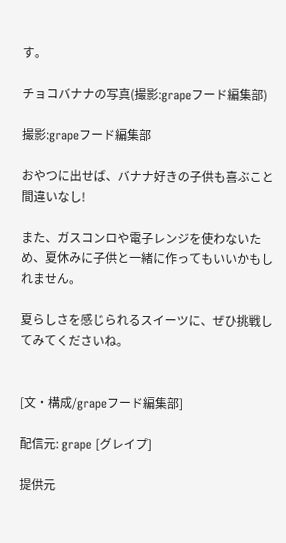す。

チョコバナナの写真(撮影:grapeフード編集部)

撮影:grapeフード編集部

おやつに出せば、バナナ好きの子供も喜ぶこと間違いなし!

また、ガスコンロや電子レンジを使わないため、夏休みに子供と一緒に作ってもいいかもしれません。

夏らしさを感じられるスイーツに、ぜひ挑戦してみてくださいね。


[文・構成/grapeフード編集部]

配信元: grape [グレイプ]

提供元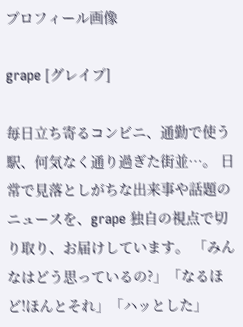プロフィール画像

grape [グレイプ]

毎日立ち寄るコンビニ、通勤で使う駅、何気なく通り過ぎた街並…。 日常で見落としがちな出来事や話題のニュースを、grape 独自の視点で切り取り、お届けしています。 「みんなはどう思っているの?」「なるほど!ほんとそれ」「ハッとした」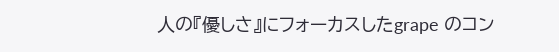人の『優しさ』にフォーカスしたgrape のコン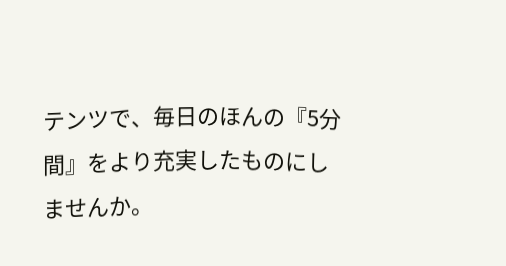テンツで、毎日のほんの『5分間』をより充実したものにしませんか。